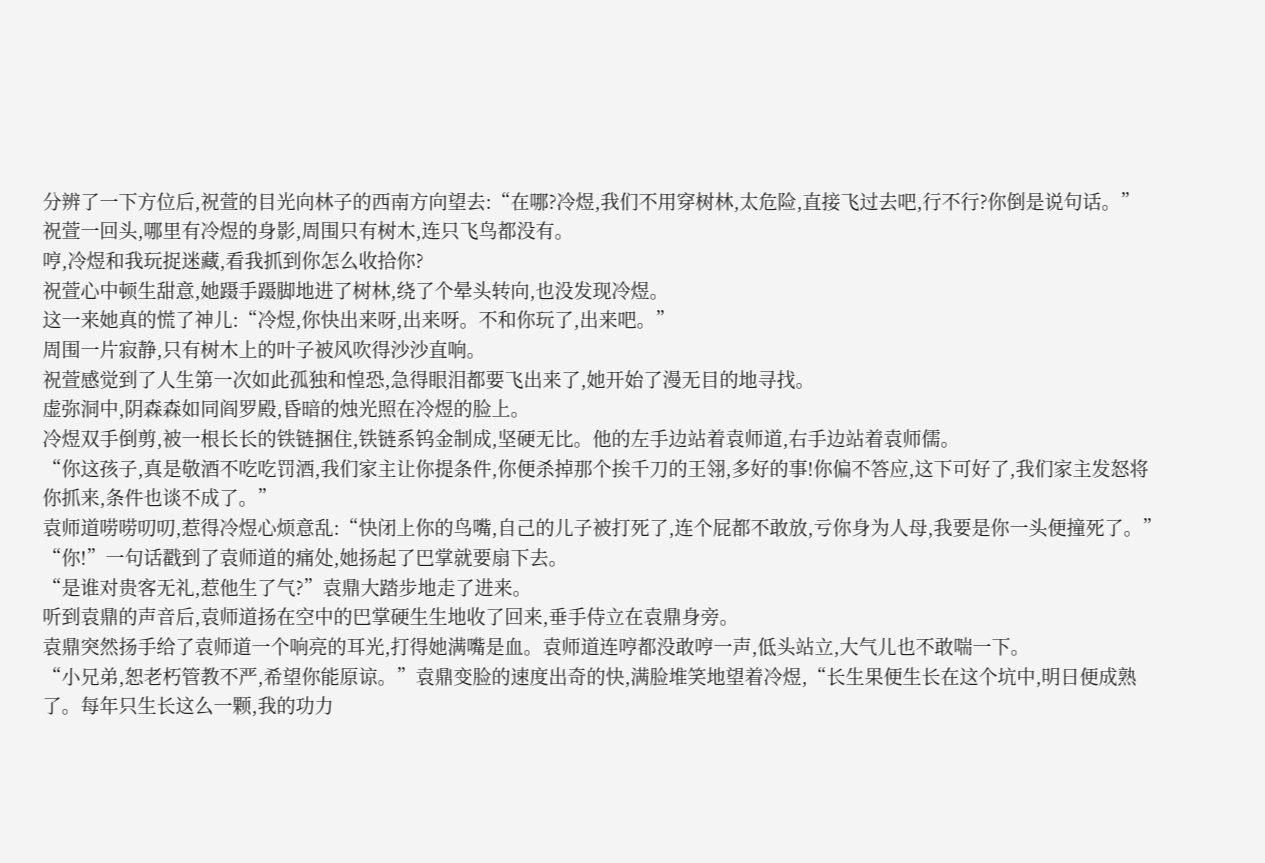分辨了一下方位后,祝萱的目光向林子的西南方向望去:“在哪?冷煜,我们不用穿树林,太危险,直接飞过去吧,行不行?你倒是说句话。”
祝萱一回头,哪里有冷煜的身影,周围只有树木,连只飞鸟都没有。
哼,冷煜和我玩捉迷藏,看我抓到你怎么收拾你?
祝萱心中顿生甜意,她蹑手蹑脚地进了树林,绕了个晕头转向,也没发现冷煜。
这一来她真的慌了神儿:“冷煜,你快出来呀,出来呀。不和你玩了,出来吧。”
周围一片寂静,只有树木上的叶子被风吹得沙沙直响。
祝萱感觉到了人生第一次如此孤独和惶恐,急得眼泪都要飞出来了,她开始了漫无目的地寻找。
虚弥洞中,阴森森如同阎罗殿,昏暗的烛光照在冷煜的脸上。
冷煜双手倒剪,被一根长长的铁链捆住,铁链系钨金制成,坚硬无比。他的左手边站着袁师道,右手边站着袁师儒。
“你这孩子,真是敬酒不吃吃罚酒,我们家主让你提条件,你便杀掉那个挨千刀的王翎,多好的事!你偏不答应,这下可好了,我们家主发怒将你抓来,条件也谈不成了。”
袁师道唠唠叨叨,惹得冷煜心烦意乱:“快闭上你的鸟嘴,自己的儿子被打死了,连个屁都不敢放,亏你身为人母,我要是你一头便撞死了。”
“你!”一句话戳到了袁师道的痛处,她扬起了巴掌就要扇下去。
“是谁对贵客无礼,惹他生了气?”袁鼎大踏步地走了进来。
听到袁鼎的声音后,袁师道扬在空中的巴掌硬生生地收了回来,垂手侍立在袁鼎身旁。
袁鼎突然扬手给了袁师道一个响亮的耳光,打得她满嘴是血。袁师道连哼都没敢哼一声,低头站立,大气儿也不敢喘一下。
“小兄弟,恕老朽管教不严,希望你能原谅。”袁鼎变脸的速度出奇的快,满脸堆笑地望着冷煜,“长生果便生长在这个坑中,明日便成熟了。每年只生长这么一颗,我的功力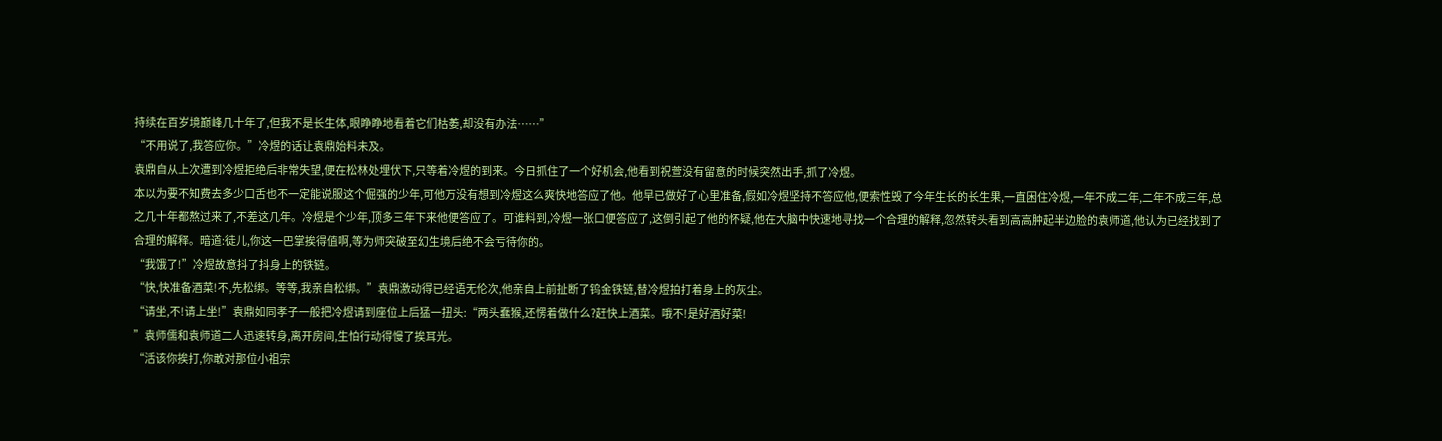持续在百岁境巅峰几十年了,但我不是长生体,眼睁睁地看着它们枯萎,却没有办法……”
“不用说了,我答应你。”冷煜的话让袁鼎始料未及。
袁鼎自从上次遭到冷煜拒绝后非常失望,便在松林处埋伏下,只等着冷煜的到来。今日抓住了一个好机会,他看到祝萱没有留意的时候突然出手,抓了冷煜。
本以为要不知费去多少口舌也不一定能说服这个倔强的少年,可他万没有想到冷煜这么爽快地答应了他。他早已做好了心里准备,假如冷煜坚持不答应他,便索性毁了今年生长的长生果,一直困住冷煜,一年不成二年,二年不成三年,总之几十年都熬过来了,不差这几年。冷煜是个少年,顶多三年下来他便答应了。可谁料到,冷煜一张口便答应了,这倒引起了他的怀疑,他在大脑中快速地寻找一个合理的解释,忽然转头看到高高肿起半边脸的袁师道,他认为已经找到了合理的解释。暗道:徒儿,你这一巴掌挨得值啊,等为师突破至幻生境后绝不会亏待你的。
“我饿了!”冷煜故意抖了抖身上的铁链。
“快,快准备酒菜!不,先松绑。等等,我亲自松绑。”袁鼎激动得已经语无伦次,他亲自上前扯断了钨金铁链,替冷煜拍打着身上的灰尘。
“请坐,不!请上坐!”袁鼎如同孝子一般把冷煜请到座位上后猛一扭头:“两头蠢猴,还愣着做什么?赶快上酒菜。哦不!是好酒好菜!
”袁师儒和袁师道二人迅速转身,离开房间,生怕行动得慢了挨耳光。
“活该你挨打,你敢对那位小祖宗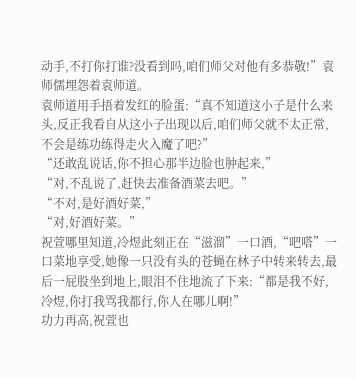动手,不打你打谁?没看到吗,咱们师父对他有多恭敬!”袁师儒埋怨着袁师道。
袁师道用手捂着发红的脸蛋:“真不知道这小子是什么来头,反正我看自从这小子出现以后,咱们师父就不太正常,不会是练功练得走火入魔了吧?”
“还敢乱说话,你不担心那半边脸也肿起来,”
“对,不乱说了,赶快去准备酒菜去吧。”
“不对,是好酒好菜,”
“对,好酒好菜。”
祝萱哪里知道,冷煜此刻正在“滋溜”一口酒,“吧嗒”一口菜地享受,她像一只没有头的苍蝇在林子中转来转去,最后一屁股坐到地上,眼泪不住地流了下来:“都是我不好,冷煜,你打我骂我都行,你人在哪儿啊!”
功力再高,祝萱也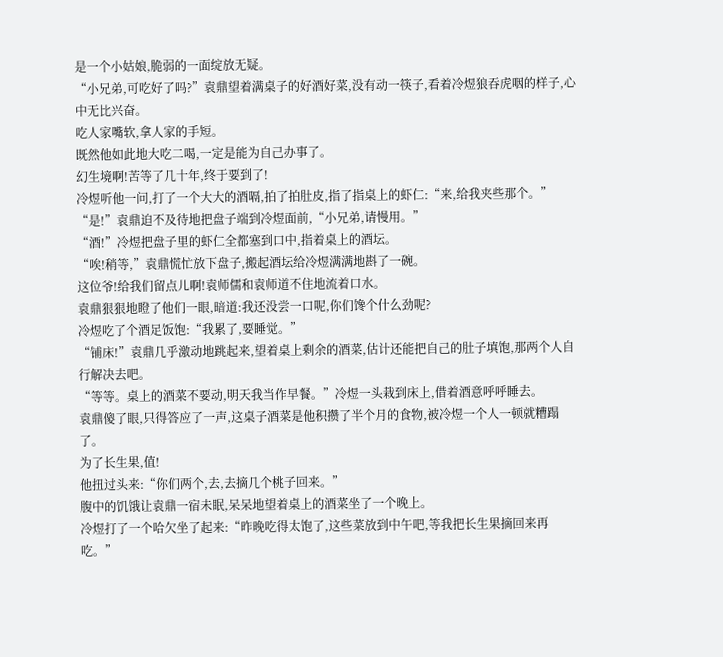是一个小姑娘,脆弱的一面绽放无疑。
“小兄弟,可吃好了吗?”袁鼎望着满桌子的好酒好菜,没有动一筷子,看着冷煜狼吞虎咽的样子,心中无比兴奋。
吃人家嘴软,拿人家的手短。
既然他如此地大吃二喝,一定是能为自己办事了。
幻生境啊!苦等了几十年,终于要到了!
冷煜听他一问,打了一个大大的酒嗝,拍了拍肚皮,指了指桌上的虾仁:“来,给我夹些那个。”
“是!”袁鼎迫不及待地把盘子端到冷煜面前,“小兄弟,请慢用。”
“酒!”冷煜把盘子里的虾仁全都塞到口中,指着桌上的酒坛。
“唉!稍等,”袁鼎慌忙放下盘子,搬起酒坛给冷煜满满地斟了一碗。
这位爷!给我们留点儿啊!袁师儒和袁师道不住地流着口水。
袁鼎狠狠地瞪了他们一眼,暗道:我还没尝一口呢,你们馋个什么劲呢?
冷煜吃了个酒足饭饱:“我累了,要睡觉。”
“铺床!”袁鼎几乎激动地跳起来,望着桌上剩余的酒菜,估计还能把自己的肚子填饱,那两个人自行解决去吧。
“等等。桌上的酒菜不要动,明天我当作早餐。”冷煜一头栽到床上,借着酒意呼呼睡去。
袁鼎傻了眼,只得答应了一声,这桌子酒菜是他积攒了半个月的食物,被冷煜一个人一顿就糟蹋了。
为了长生果,值!
他扭过头来:“你们两个,去,去摘几个桃子回来。”
腹中的饥饿让袁鼎一宿未眠,呆呆地望着桌上的酒菜坐了一个晚上。
冷煜打了一个哈欠坐了起来:“昨晚吃得太饱了,这些菜放到中午吧,等我把长生果摘回来再吃。”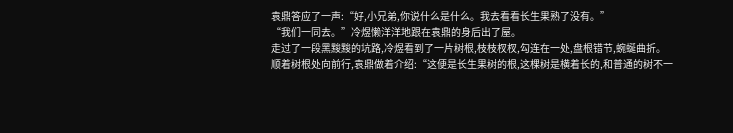袁鼎答应了一声:“好,小兄弟,你说什么是什么。我去看看长生果熟了没有。”
“我们一同去。”冷煜懒洋洋地跟在袁鼎的身后出了屋。
走过了一段黑黢黢的坑路,冷煜看到了一片树根,枝枝杈杈,勾连在一处,盘根错节,蜿蜒曲折。
顺着树根处向前行,袁鼎做着介绍:“这便是长生果树的根,这棵树是横着长的,和普通的树不一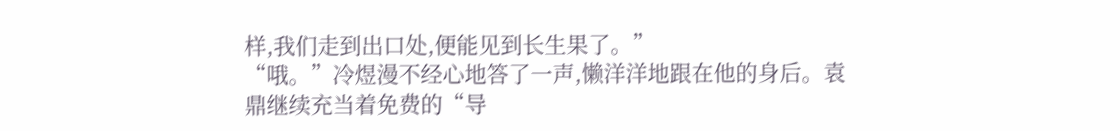样,我们走到出口处,便能见到长生果了。”
“哦。”冷煜漫不经心地答了一声,懒洋洋地跟在他的身后。袁鼎继续充当着免费的“导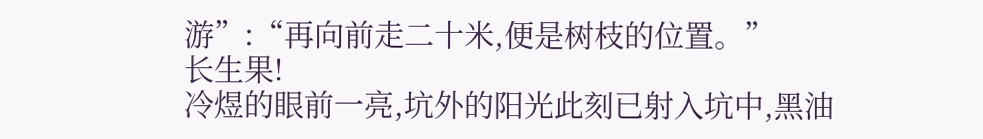游”:“再向前走二十米,便是树枝的位置。”
长生果!
冷煜的眼前一亮,坑外的阳光此刻已射入坑中,黑油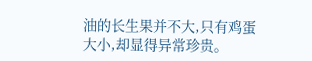油的长生果并不大,只有鸡蛋大小,却显得异常珍贵。